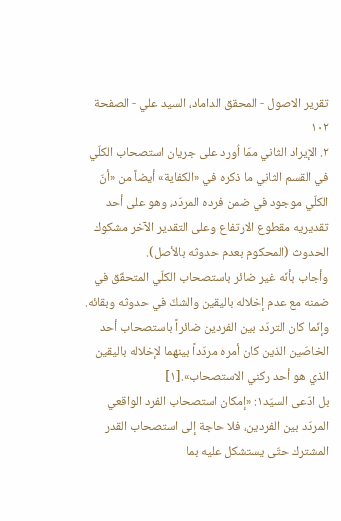تقریر الاصول - المحقق الداماد، السيد علي - الصفحة ١٠٢
٢. الإيراد الثاني ممّا اُورد على جريان استصحاب الكلّي في القسم الثاني ما ذكره في «الكفاية» أيضاً من «أنّ الكلّي موجود في ضمن فرده المردّد، وهو على أحد تقديريه مقطوع الارتفاع وعلى التقدير الآخر مشكوك الحدوث (المحكوم بعدم حدوثه بالأصل).
وأجاب بأنّه غير ضائر باستصحاب الكلّي المتحقّق في ضمنه مع عدم إخلاله باليقين والشكّ في حدوثه وبقائه. وإنّما كان التردّد بين الفردين ضائراً باستصحاب أحد الخاصّين الذين كان أمره مردّداً بينهما لإخلاله باليقين الذي هو أحد ركني الاستصحاب».[١]
بل ادّعى السيّد١: «إمكان استصحاب الفرد الواقعي المردّد بين الفردين، فلا حاجة إلى استصحاب القدر المشترك حتّى يستشكل عليه بما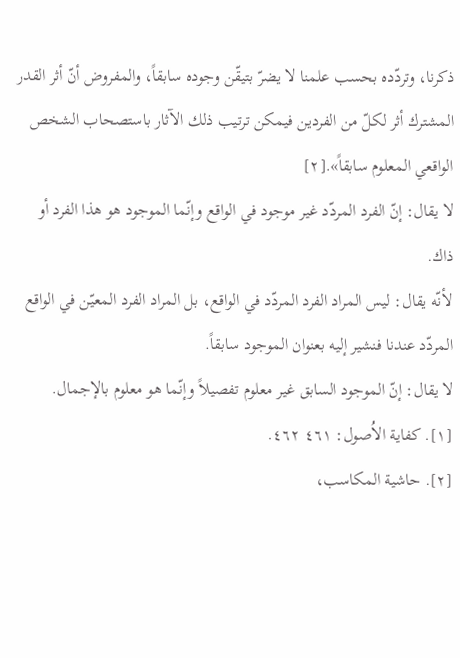ذكرنا، وتردّده بحسب علمنا لا يضرّ بتيقّن وجوده سابقاً، والمفروض أنّ أثر القدر المشترك أثر لكلّ من الفردين فيمكن ترتيب ذلك الآثار باستصحاب الشخص الواقعي المعلوم سابقاً».[٢]
لا يقال: إنّ الفرد المردّد غير موجود في الواقع وإنّما الموجود هو هذا الفرد أو ذاك.
لأنّه يقال: ليس المراد الفرد المردّد في الواقع، بل المراد الفرد المعيّن في الواقع المردّد عندنا فنشير إليه بعنوان الموجود سابقاً.
لا يقال: إنّ الموجود السابق غير معلوم تفصيلاً وإنّما هو معلوم بالإجمال.
[١]. كفاية الاُصول: ٤٦١ ٤٦٢.
[٢]. حاشية المكاسب،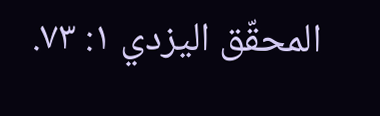المحقّق اليزدي ١: ٧٣.